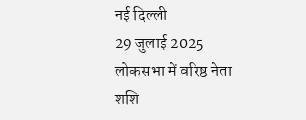नई दिल्ली
29 जुलाई 2025
लोकसभा में वरिष्ठ नेता शशि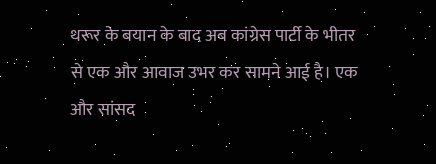थरूर के बयान के बाद अब कांग्रेस पार्टी के भीतर से एक और आवाज उभर कर सामने आई है। एक और सांसद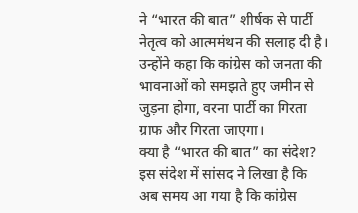ने “भारत की बात” शीर्षक से पार्टी नेतृत्व को आत्ममंथन की सलाह दी है। उन्होंने कहा कि कांग्रेस को जनता की भावनाओं को समझते हुए जमीन से जुड़ना होगा, वरना पार्टी का गिरता ग्राफ और गिरता जाएगा।
क्या है “भारत की बात” का संदेश?
इस संदेश में सांसद ने लिखा है कि अब समय आ गया है कि कांग्रेस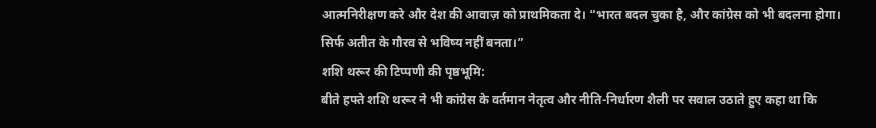आत्मनिरीक्षण करे और देश की आवाज़ को प्राथमिकता दे। “भारत बदल चुका है, और कांग्रेस को भी बदलना होगा। सिर्फ अतीत के गौरव से भविष्य नहीं बनता।”
शशि थरूर की टिप्पणी की पृष्ठभूमि:
बीते हफ्ते शशि थरूर ने भी कांग्रेस के वर्तमान नेतृत्व और नीति-निर्धारण शैली पर सवाल उठाते हुए कहा था कि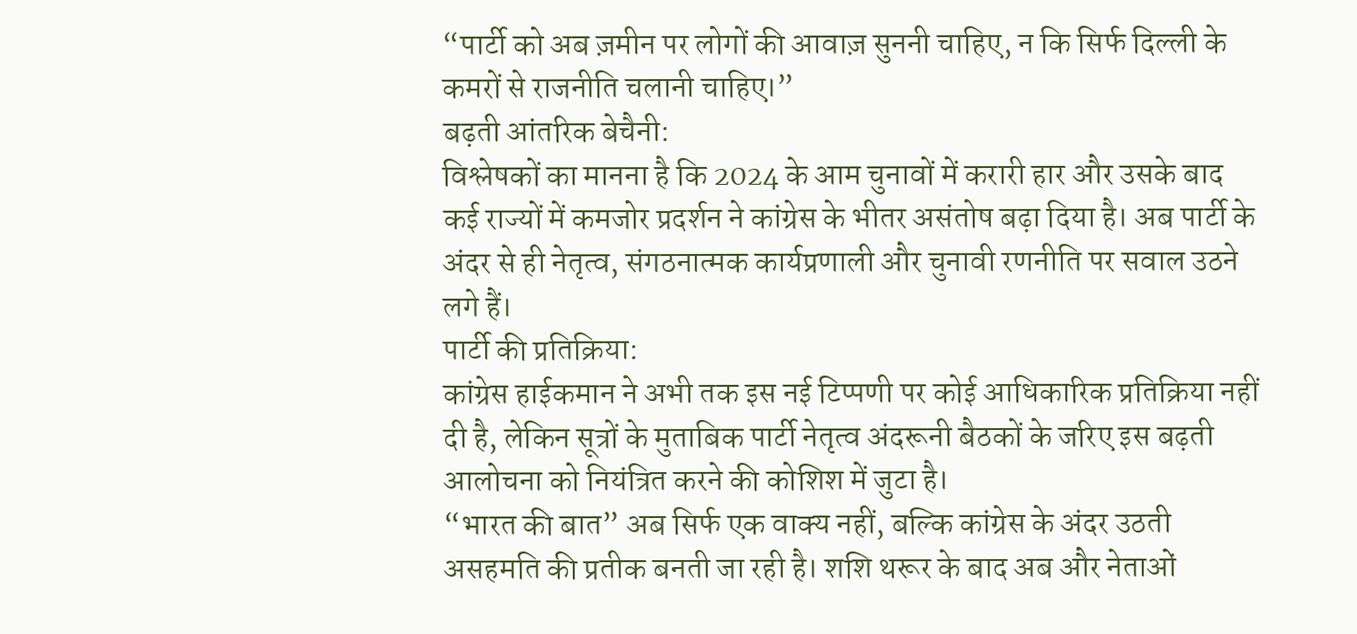“पार्टी को अब ज़मीन पर लोगों की आवाज़ सुननी चाहिए, न कि सिर्फ दिल्ली के कमरों से राजनीति चलानी चाहिए।”
बढ़ती आंतरिक बेचैनी:
विश्लेषकों का मानना है कि 2024 के आम चुनावों में करारी हार और उसके बाद कई राज्यों में कमजोर प्रदर्शन ने कांग्रेस के भीतर असंतोष बढ़ा दिया है। अब पार्टी के अंदर से ही नेतृत्व, संगठनात्मक कार्यप्रणाली और चुनावी रणनीति पर सवाल उठने लगे हैं।
पार्टी की प्रतिक्रिया:
कांग्रेस हाईकमान ने अभी तक इस नई टिप्पणी पर कोई आधिकारिक प्रतिक्रिया नहीं दी है, लेकिन सूत्रों के मुताबिक पार्टी नेतृत्व अंदरूनी बैठकों के जरिए इस बढ़ती आलोचना को नियंत्रित करने की कोशिश में जुटा है।
“भारत की बात” अब सिर्फ एक वाक्य नहीं, बल्कि कांग्रेस के अंदर उठती असहमति की प्रतीक बनती जा रही है। शशि थरूर के बाद अब और नेताओं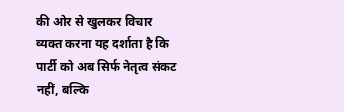की ओर से खुलकर विचार व्यक्त करना यह दर्शाता है कि पार्टी को अब सिर्फ नेतृत्व संकट नहीं, बल्कि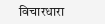विचारधारा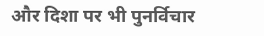और दिशा पर भी पुनर्विचार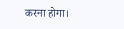करना होगा।